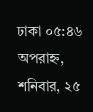ঢাকা ০৫:৪৬ অপরাহ্ন, শনিবার, ২৫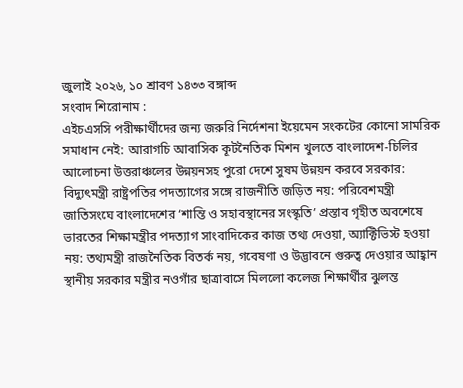জুলাই ২০২৬, ১০ শ্রাবণ ১৪৩৩ বঙ্গাব্দ
সংবাদ শিরোনাম :
এইচএসসি পরীক্ষার্থীদের জন্য জরুরি নির্দেশনা ইয়েমেন সংকটের কোনো সামরিক সমাধান নেই: আরাগচি আবাসিক কূটনৈতিক মিশন খুলতে বাংলাদেশ-চিলির আলোচনা উত্তরাঞ্চলের উন্নয়নসহ পুরো দেশে সুষম উন্নয়ন করবে সরকার: বিদ্যুৎমন্ত্রী রাষ্ট্রপতির পদত্যাগের সঙ্গে রাজনীতি জড়িত নয়: পরিবেশমন্ত্রী জাতিসংঘে বাংলাদেশের ‘শান্তি ও সহাবস্থানের সংস্কৃতি’ প্রস্তাব গৃহীত অবশেষে ভারতের শিক্ষামন্ত্রীর পদত্যাগ সাংবাদিকের কাজ তথ্য দেওয়া, অ্যাক্টিভিস্ট হওয়া নয়: তথ্যমন্ত্রী রাজনৈতিক বিতর্ক নয়, গবেষণা ও উদ্ভাবনে গুরুত্ব দেওয়ার আহ্বান স্থানীয় সরকার মন্ত্রীর নওগাঁর ছাত্রাবাসে মিললো কলেজ শিক্ষার্থীর ঝুলন্ত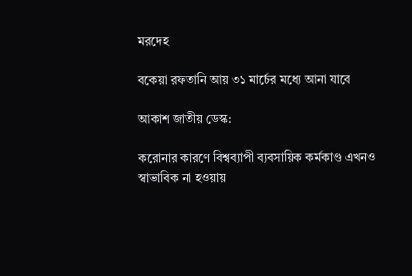মরদেহ

বকেয়া রফতানি আয় ৩১ মার্চের মধ্যে আনা যাবে

আকাশ জাতীয় ডেস্ক:

করোনার কারণে বিশ্বব্যাপী ব্যবসায়িক কর্মকাণ্ড এখনও স্বাভাবিক না হওয়ায়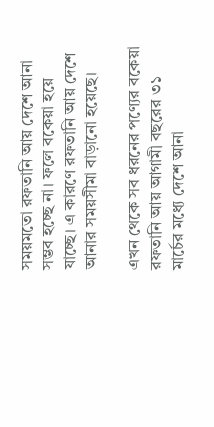সময়মতো রফতানি আয় দেশে আনা সম্ভব হচ্ছে না। ফলে বকেয়া হয়ে যাচ্ছে। এ কারণে রফতানি আয় দেশে আনার সময়সীমা বাড়ানো হয়েছে।

এখন থেকে সব ধরনের পণ্যের বকেয়া রফতানি আয় আগামী বছরের ৩১ মার্চের মধ্যে দেশে আনা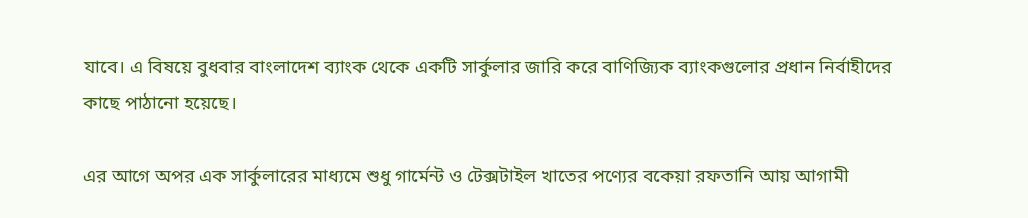যাবে। এ বিষয়ে বুধবার বাংলাদেশ ব্যাংক থেকে একটি সার্কুলার জারি করে বাণিজ্যিক ব্যাংকগুলোর প্রধান নির্বাহীদের কাছে পাঠানো হয়েছে।

এর আগে অপর এক সার্কুলারের মাধ্যমে শুধু গার্মেন্ট ও টেক্সটাইল খাতের পণ্যের বকেয়া রফতানি আয় আগামী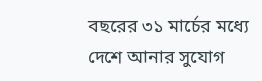বছরের ৩১ মার্চের মধ্যে দেশে আনার সুযোগ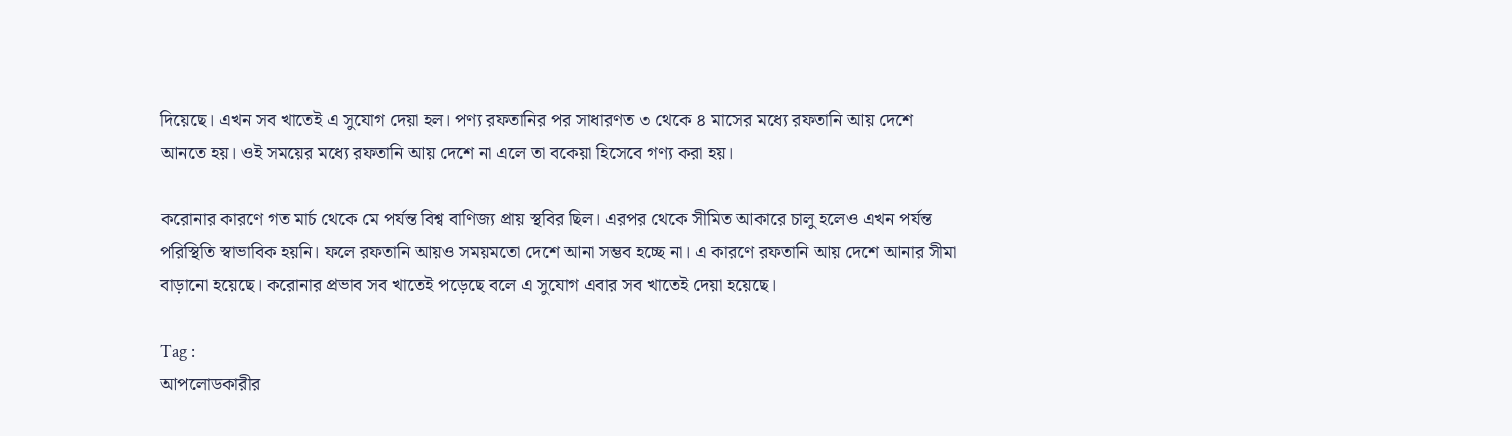দিয়েছে। এখন সব খাতেই এ সুযোগ দেয়া হল। পণ্য রফতানির পর সাধারণত ৩ থেকে ৪ মাসের মধ্যে রফতানি আয় দেশে আনতে হয়। ওই সময়ের মধ্যে রফতানি আয় দেশে না এলে তা বকেয়া হিসেবে গণ্য করা হয়।

করোনার কারণে গত মার্চ থেকে মে পর্যন্ত বিশ্ব বাণিজ্য প্রায় স্থবির ছিল। এরপর থেকে সীমিত আকারে চালু হলেও এখন পর্যন্ত পরিস্থিতি স্বাভাবিক হয়নি। ফলে রফতানি আয়ও সময়মতো দেশে আনা সম্ভব হচ্ছে না। এ কারণে রফতানি আয় দেশে আনার সীমা বাড়ানো হয়েছে। করোনার প্রভাব সব খাতেই পড়েছে বলে এ সুযোগ এবার সব খাতেই দেয়া হয়েছে।

Tag :
আপলোডকারীর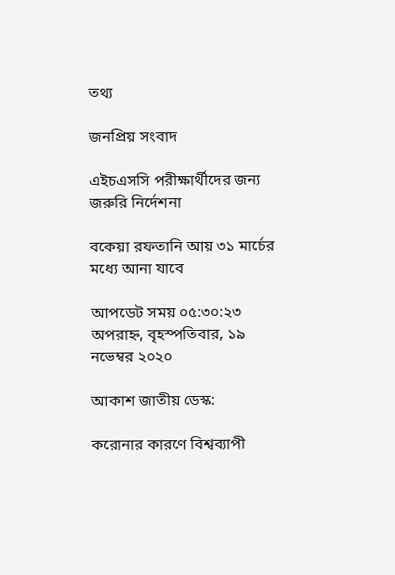তথ্য

জনপ্রিয় সংবাদ

এইচএসসি পরীক্ষার্থীদের জন্য জরুরি নির্দেশনা

বকেয়া রফতানি আয় ৩১ মার্চের মধ্যে আনা যাবে

আপডেট সময় ০৫:৩০:২৩ অপরাহ্ন, বৃহস্পতিবার, ১৯ নভেম্বর ২০২০

আকাশ জাতীয় ডেস্ক:

করোনার কারণে বিশ্বব্যাপী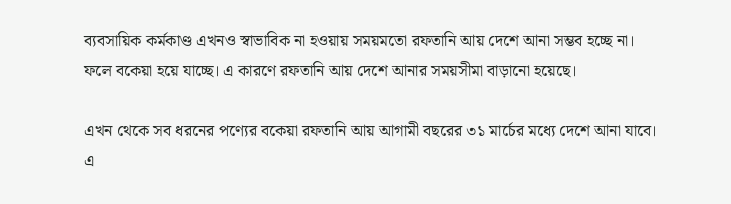ব্যবসায়িক কর্মকাণ্ড এখনও স্বাভাবিক না হওয়ায় সময়মতো রফতানি আয় দেশে আনা সম্ভব হচ্ছে না। ফলে বকেয়া হয়ে যাচ্ছে। এ কারণে রফতানি আয় দেশে আনার সময়সীমা বাড়ানো হয়েছে।

এখন থেকে সব ধরনের পণ্যের বকেয়া রফতানি আয় আগামী বছরের ৩১ মার্চের মধ্যে দেশে আনা যাবে। এ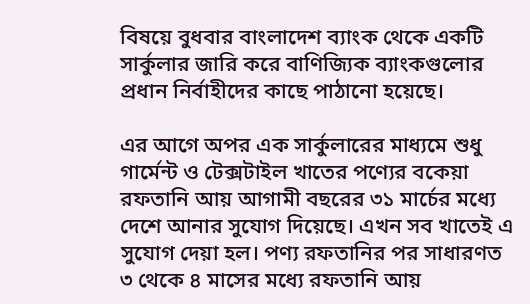বিষয়ে বুধবার বাংলাদেশ ব্যাংক থেকে একটি সার্কুলার জারি করে বাণিজ্যিক ব্যাংকগুলোর প্রধান নির্বাহীদের কাছে পাঠানো হয়েছে।

এর আগে অপর এক সার্কুলারের মাধ্যমে শুধু গার্মেন্ট ও টেক্সটাইল খাতের পণ্যের বকেয়া রফতানি আয় আগামী বছরের ৩১ মার্চের মধ্যে দেশে আনার সুযোগ দিয়েছে। এখন সব খাতেই এ সুযোগ দেয়া হল। পণ্য রফতানির পর সাধারণত ৩ থেকে ৪ মাসের মধ্যে রফতানি আয়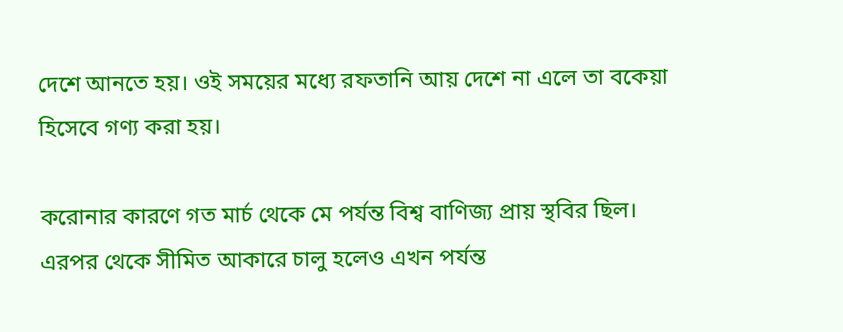দেশে আনতে হয়। ওই সময়ের মধ্যে রফতানি আয় দেশে না এলে তা বকেয়া হিসেবে গণ্য করা হয়।

করোনার কারণে গত মার্চ থেকে মে পর্যন্ত বিশ্ব বাণিজ্য প্রায় স্থবির ছিল। এরপর থেকে সীমিত আকারে চালু হলেও এখন পর্যন্ত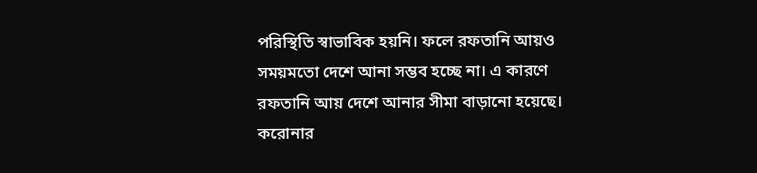পরিস্থিতি স্বাভাবিক হয়নি। ফলে রফতানি আয়ও সময়মতো দেশে আনা সম্ভব হচ্ছে না। এ কারণে রফতানি আয় দেশে আনার সীমা বাড়ানো হয়েছে। করোনার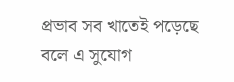প্রভাব সব খাতেই পড়েছে বলে এ সুযোগ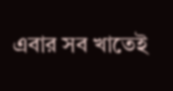এবার সব খাতেই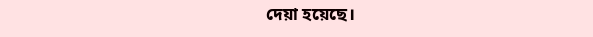দেয়া হয়েছে।